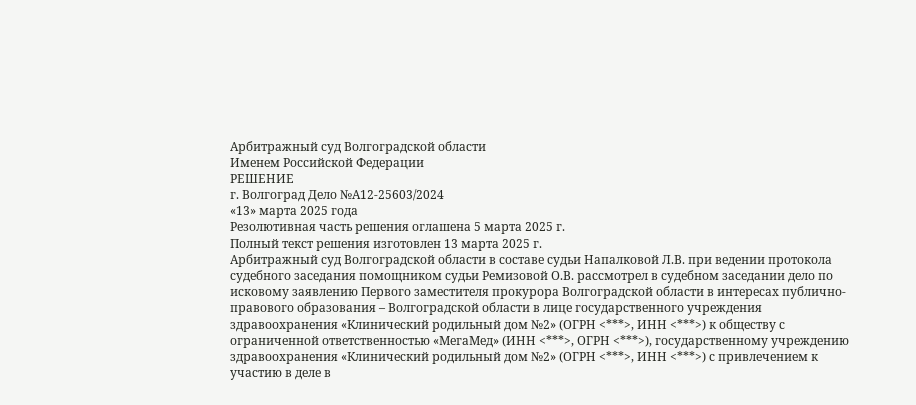Арбитражный суд Волгоградской области
Именем Российской Федерации
РЕШЕНИЕ
г. Волгоград Дело №А12-25603/2024
«13» марта 2025 года
Резолютивная часть решения оглашена 5 марта 2025 г.
Полный текст решения изготовлен 13 марта 2025 г.
Арбитражный суд Волгоградской области в составе судьи Напалковой Л.В. при ведении протокола судебного заседания помощником судьи Ремизовой О.В. рассмотрел в судебном заседании дело по исковому заявлению Первого заместителя прокурора Волгоградской области в интересах публично-правового образования – Волгоградской области в лице государственного учреждения здравоохранения «Клинический родильный дом №2» (ОГРН <***>, ИНН <***>) к обществу с ограниченной ответственностью «МегаМед» (ИНН <***>, ОГРН <***>), государственному учреждению здравоохранения «Клинический родильный дом №2» (ОГРН <***>, ИНН <***>) с привлечением к участию в деле в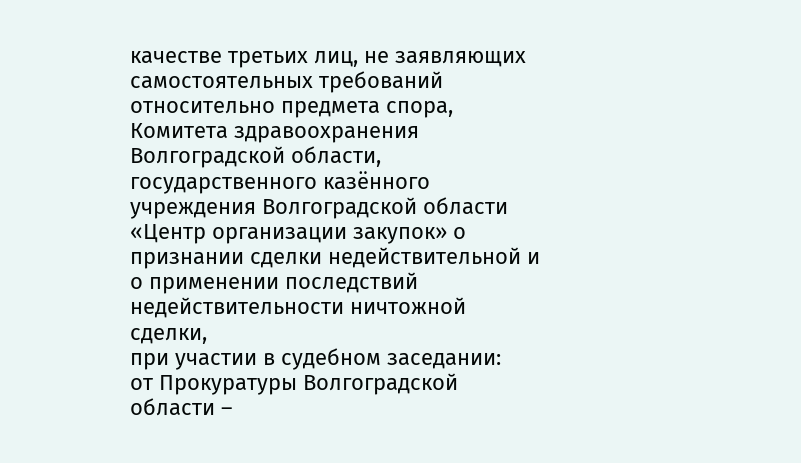качестве третьих лиц, не заявляющих самостоятельных требований относительно предмета спора, Комитета здравоохранения Волгоградской области, государственного казённого учреждения Волгоградской области «Центр организации закупок» о признании сделки недействительной и о применении последствий недействительности ничтожной сделки,
при участии в судебном заседании:
от Прокуратуры Волгоградской области –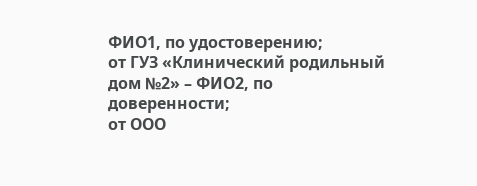ФИО1, по удостоверению;
от ГУЗ «Клинический родильный дом №2» – ФИО2, по доверенности;
от ООО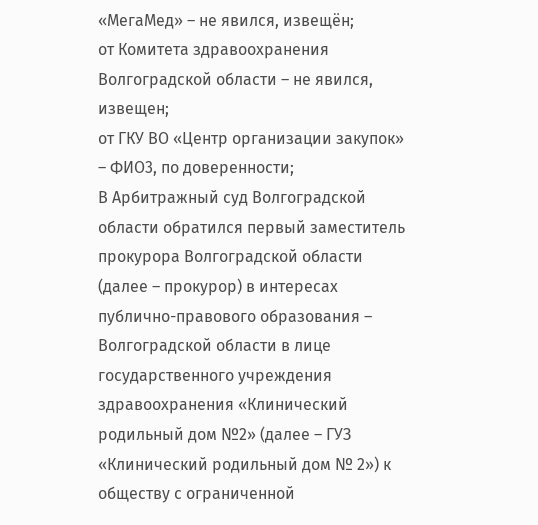«МегаМед» – не явился, извещён;
от Комитета здравоохранения Волгоградской области – не явился, извещен;
от ГКУ ВО «Центр организации закупок» – ФИО3, по доверенности;
В Арбитражный суд Волгоградской области обратился первый заместитель прокурора Волгоградской области (далее – прокурор) в интересах публично-правового образования – Волгоградской области в лице государственного учреждения здравоохранения «Клинический родильный дом №2» (далее – ГУЗ «Клинический родильный дом № 2») к обществу с ограниченной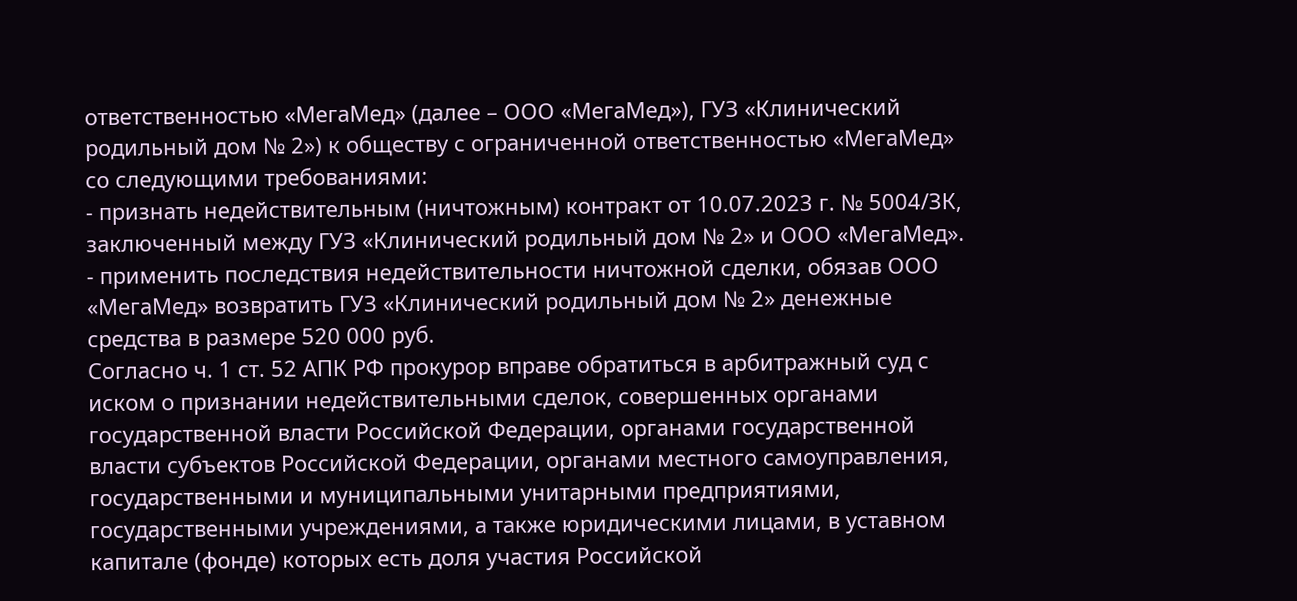ответственностью «МегаМед» (далее – ООО «МегаМед»), ГУЗ «Клинический родильный дом № 2») к обществу с ограниченной ответственностью «МегаМед» со следующими требованиями:
- признать недействительным (ничтожным) контракт от 10.07.2023 г. № 5004/ЗК, заключенный между ГУЗ «Клинический родильный дом № 2» и ООО «МегаМед».
- применить последствия недействительности ничтожной сделки, обязав ООО «МегаМед» возвратить ГУЗ «Клинический родильный дом № 2» денежные средства в размере 520 000 руб.
Согласно ч. 1 ст. 52 АПК РФ прокурор вправе обратиться в арбитражный суд с иском о признании недействительными сделок, совершенных органами государственной власти Российской Федерации, органами государственной власти субъектов Российской Федерации, органами местного самоуправления, государственными и муниципальными унитарными предприятиями, государственными учреждениями, а также юридическими лицами, в уставном капитале (фонде) которых есть доля участия Российской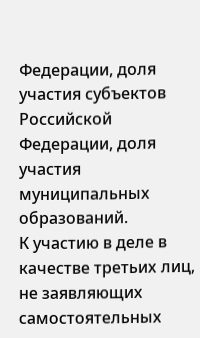Федерации, доля участия субъектов Российской Федерации, доля участия муниципальных образований.
К участию в деле в качестве третьих лиц, не заявляющих самостоятельных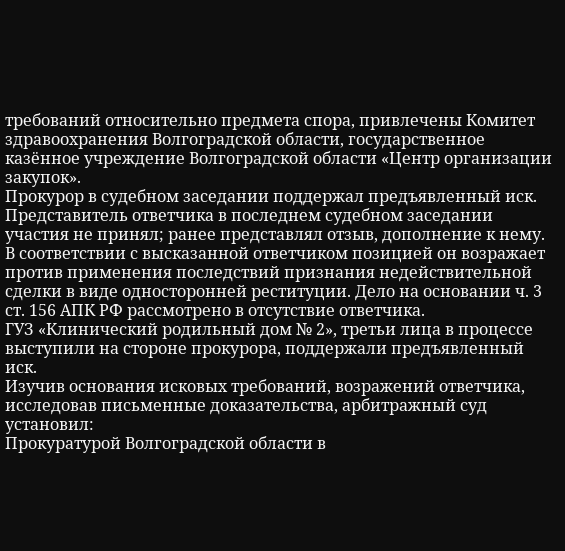требований относительно предмета спора, привлечены Комитет здравоохранения Волгоградской области, государственное казённое учреждение Волгоградской области «Центр организации закупок».
Прокурор в судебном заседании поддержал предъявленный иск.
Представитель ответчика в последнем судебном заседании участия не принял; ранее представлял отзыв, дополнение к нему. В соответствии с высказанной ответчиком позицией он возражает против применения последствий признания недействительной сделки в виде односторонней реституции. Дело на основании ч. 3 ст. 156 АПК РФ рассмотрено в отсутствие ответчика.
ГУЗ «Клинический родильный дом № 2», третьи лица в процессе выступили на стороне прокурора, поддержали предъявленный иск.
Изучив основания исковых требований, возражений ответчика, исследовав письменные доказательства, арбитражный суд
установил:
Прокуратурой Волгоградской области в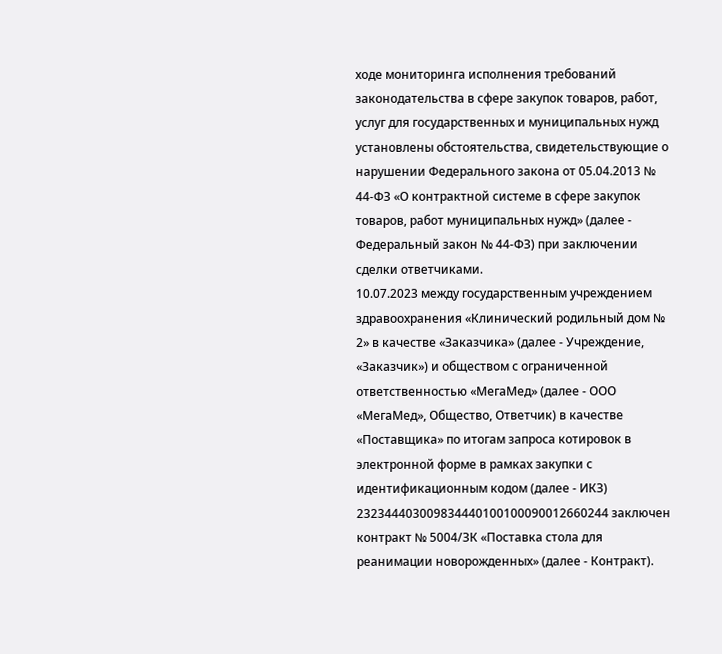ходе мониторинга исполнения требований законодательства в сфере закупок товаров, работ, услуг для государственных и муниципальных нужд установлены обстоятельства, свидетельствующие о нарушении Федерального закона от 05.04.2013 № 44-ФЗ «О контрактной системе в сфере закупок товаров, работ муниципальных нужд» (далее - Федеральный закон № 44-ФЗ) при заключении сделки ответчиками.
10.07.2023 между государственным учреждением здравоохранения «Клинический родильный дом № 2» в качестве «Заказчика» (далее - Учреждение, «Заказчик») и обществом с ограниченной ответственностью «МегаМед» (далее - ООО «МегаМед», Общество, Ответчик) в качестве «Поставщика» по итогам запроса котировок в электронной форме в рамках закупки с идентификационным кодом (далее - ИКЗ) 232344403009834440100100090012660244 заключен контракт № 5004/ЗК «Поставка стола для реанимации новорожденных» (далее - Контракт).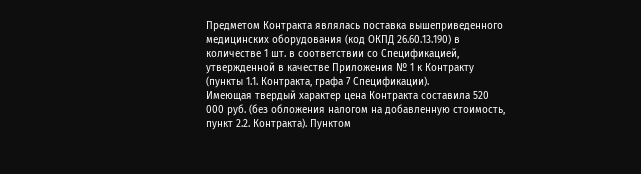Предметом Контракта являлась поставка вышеприведенного медицинских оборудования (код ОКПД 26.60.13.190) в количестве 1 шт. в соответствии со Спецификацией, утвержденной в качестве Приложения № 1 к Контракту (пункты 1.1. Контракта, графа 7 Спецификации).
Имеющая твердый характер цена Контракта составила 520 000 руб. (без обложения налогом на добавленную стоимость, пункт 2.2. Контракта). Пунктом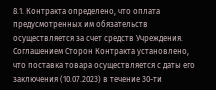8.1. Контракта определено, что оплата предусмотренных им обязательств осуществляется за счет средств Учреждения.
Соглашением Сторон Контракта установлено, что поставка товара осуществляется с даты его заключения (10.07.2023) в течение 30-ти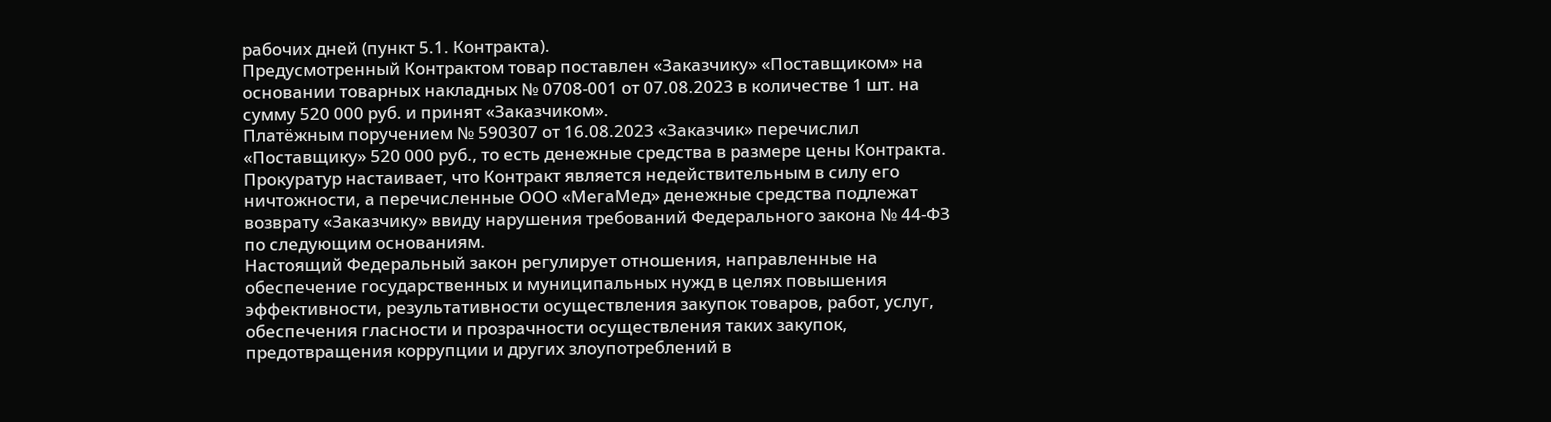рабочих дней (пункт 5.1. Контракта).
Предусмотренный Контрактом товар поставлен «Заказчику» «Поставщиком» на основании товарных накладных № 0708-001 от 07.08.2023 в количестве 1 шт. на сумму 520 000 руб. и принят «Заказчиком».
Платёжным поручением № 590307 от 16.08.2023 «Заказчик» перечислил «Поставщику» 520 000 руб., то есть денежные средства в размере цены Контракта.
Прокуратур настаивает, что Контракт является недействительным в силу его ничтожности, а перечисленные ООО «МегаМед» денежные средства подлежат возврату «Заказчику» ввиду нарушения требований Федерального закона № 44-ФЗ по следующим основаниям.
Настоящий Федеральный закон регулирует отношения, направленные на обеспечение государственных и муниципальных нужд в целях повышения эффективности, результативности осуществления закупок товаров, работ, услуг, обеспечения гласности и прозрачности осуществления таких закупок, предотвращения коррупции и других злоупотреблений в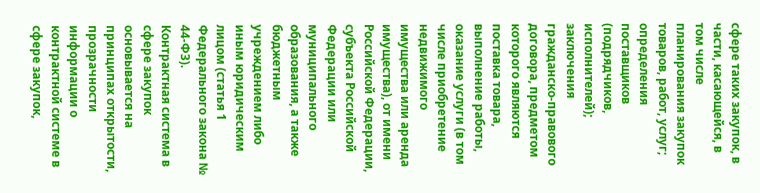сфере таких закупок, в части, касающейся, в том числе планирования закупок товаров, работ, услуг; определения поставщиков (подрядчиков, исполнителей); заключения гражданско-правового договора, предметом которого являются поставка товара, выполнение работы, оказание услуги (в том числе приобретение недвижимого имущества или аренда имущества), от имени Российской Федерации, субъекта Российской Федерации или муниципального образования, а также бюджетным учреждением либо иным юридическим лицом (статья 1 Федерального закона № 44-ФЗ).
Контрактная система в сфере закупок основывается на принципах открытости, прозрачности информации о контрактной системе в сфере закупок,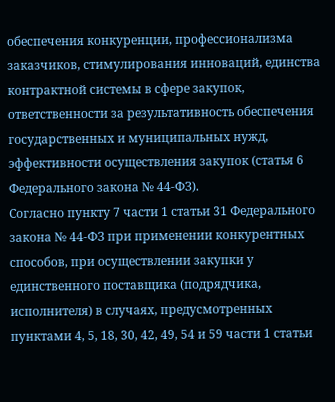обеспечения конкуренции, профессионализма заказчиков, стимулирования инноваций, единства контрактной системы в сфере закупок, ответственности за результативность обеспечения государственных и муниципальных нужд, эффективности осуществления закупок (статья 6 Федерального закона № 44-ФЗ).
Согласно пункту 7 части 1 статьи 31 Федерального закона № 44-ФЗ при применении конкурентных способов, при осуществлении закупки у единственного поставщика (подрядчика, исполнителя) в случаях, предусмотренных пунктами 4, 5, 18, 30, 42, 49, 54 и 59 части 1 статьи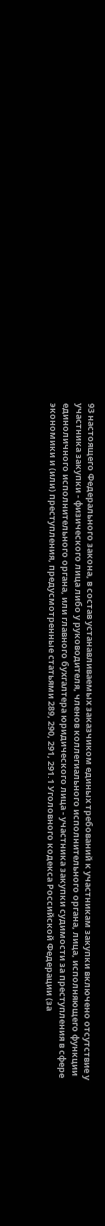93 настоящего Федерального закона, в состав устанавливаемых заказчиком единых требований к участникам закупки включено отсутствие у участника закупки - физического лица либо у руководителя, членов коллегиального исполнительного органа, лица, исполняющего функции единоличного исполнительного органа, или главного бухгалтера юридического лица - участника закупки судимости за преступления в сфере экономики и (или) преступления, предусмотренные статьями 289, 290, 291, 291.1 Уголовного кодекса Российской Федерации (за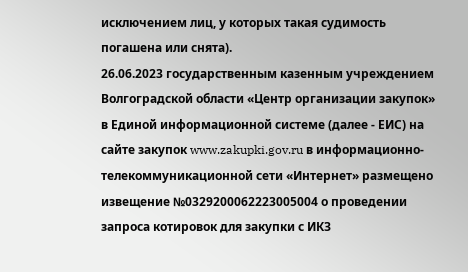исключением лиц, у которых такая судимость погашена или снята).
26.06.2023 государственным казенным учреждением Волгоградской области «Центр организации закупок» в Единой информационной системе (далее - ЕИС) на сайте закупок www.zakupki.gov.ru в информационно-телекоммуникационной сети «Интернет» размещено извещение №0329200062223005004 о проведении запроса котировок для закупки с ИКЗ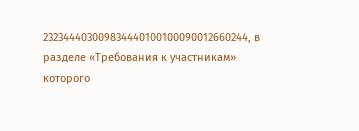232344403009834440100100090012660244, в разделе «Требования к участникам» которого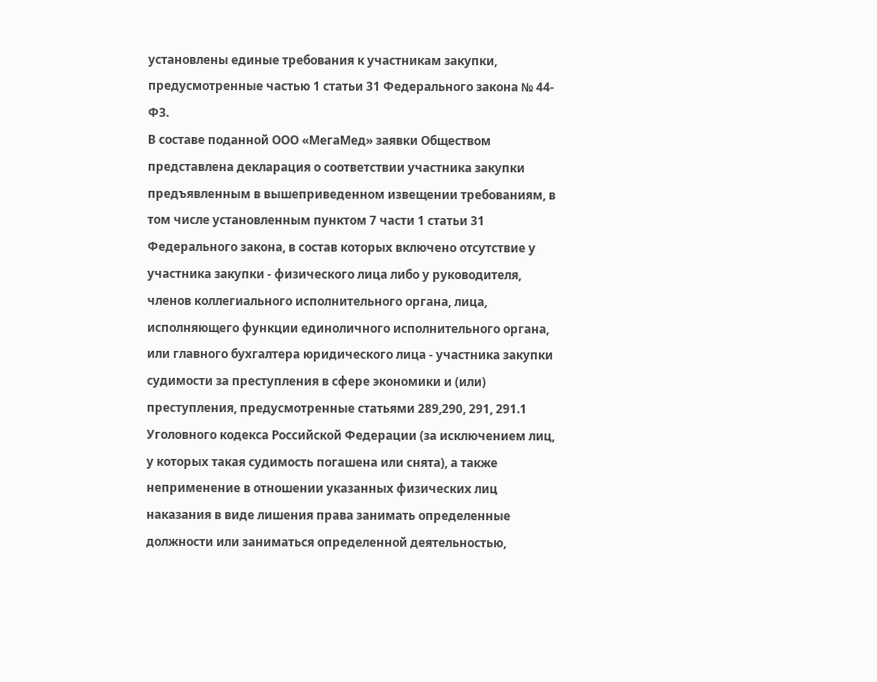установлены единые требования к участникам закупки, предусмотренные частью 1 статьи 31 Федерального закона № 44-ФЗ.
В составе поданной ООО «МегаМед» заявки Обществом представлена декларация о соответствии участника закупки предъявленным в вышеприведенном извещении требованиям, в том числе установленным пунктом 7 части 1 статьи 31 Федерального закона, в состав которых включено отсутствие у участника закупки - физического лица либо у руководителя, членов коллегиального исполнительного органа, лица, исполняющего функции единоличного исполнительного органа, или главного бухгалтера юридического лица - участника закупки судимости за преступления в сфере экономики и (или) преступления, предусмотренные статьями 289,290, 291, 291.1 Уголовного кодекса Российской Федерации (за исключением лиц, у которых такая судимость погашена или снята), а также неприменение в отношении указанных физических лиц наказания в виде лишения права занимать определенные должности или заниматься определенной деятельностью,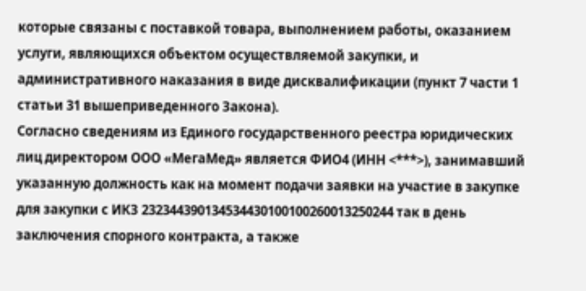которые связаны с поставкой товара, выполнением работы, оказанием услуги, являющихся объектом осуществляемой закупки, и административного наказания в виде дисквалификации (пункт 7 части 1 статьи 31 вышеприведенного Закона).
Согласно сведениям из Единого государственного реестра юридических лиц директором ООО «МегаМед» является ФИО4 (ИНН <***>), занимавший указанную должность как на момент подачи заявки на участие в закупке для закупки с ИКЗ 232344390134534430100100260013250244 так в день заключения спорного контракта, а также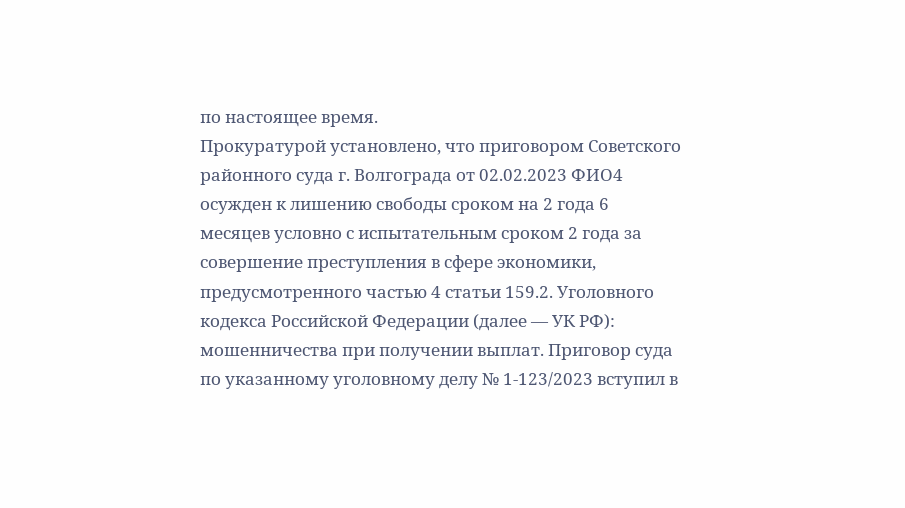по настоящее время.
Прокуратурой установлено, что приговором Советского районного суда г. Волгограда от 02.02.2023 ФИО4 осужден к лишению свободы сроком на 2 года 6 месяцев условно с испытательным сроком 2 года за совершение преступления в сфере экономики, предусмотренного частью 4 статьи 159.2. Уголовного кодекса Российской Федерации (далее — УК РФ): мошенничества при получении выплат. Приговор суда по указанному уголовному делу № 1-123/2023 вступил в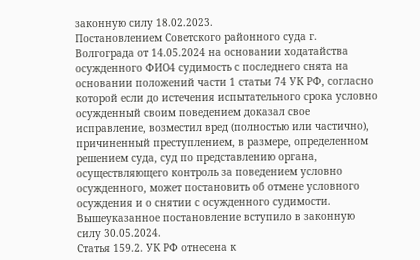законную силу 18.02.2023.
Постановлением Советского районного суда г. Волгограда от 14.05.2024 на основании ходатайства осужденного ФИО4 судимость с последнего снята на основании положений части 1 статьи 74 УК РФ, согласно которой если до истечения испытательного срока условно осужденный своим поведением доказал свое исправление, возместил вред (полностью или частично), причиненный преступлением, в размере, определенном решением суда, суд по представлению органа, осуществляющего контроль за поведением условно осужденного, может постановить об отмене условного осуждения и о снятии с осужденного судимости. Вышеуказанное постановление вступило в законную силу 30.05.2024.
Статья 159.2. УК РФ отнесена к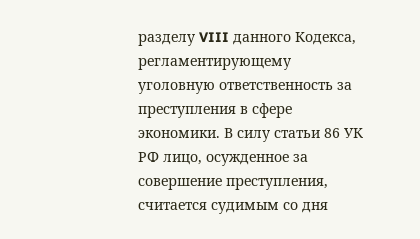разделу VIII данного Кодекса, регламентирующему уголовную ответственность за преступления в сфере экономики. В силу статьи 86 УК РФ лицо, осужденное за совершение преступления, считается судимым со дня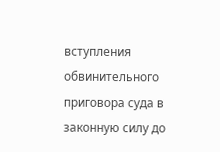вступления обвинительного приговора суда в законную силу до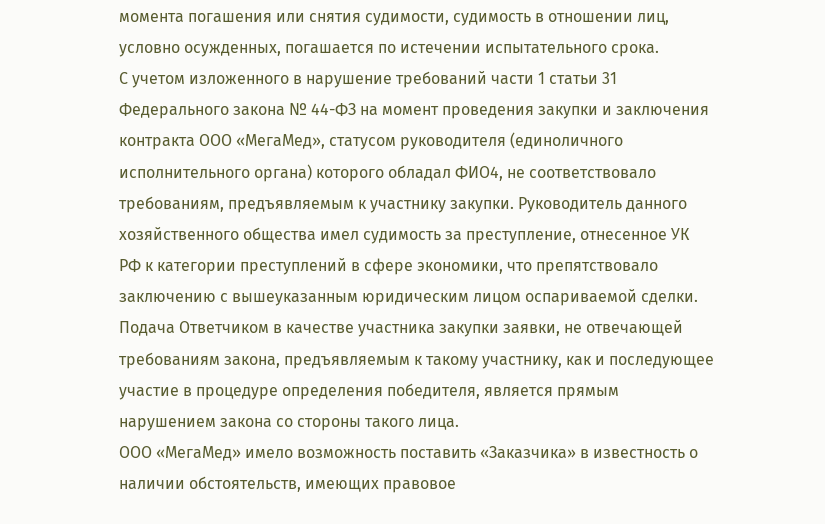момента погашения или снятия судимости, судимость в отношении лиц, условно осужденных, погашается по истечении испытательного срока.
С учетом изложенного в нарушение требований части 1 статьи 31 Федерального закона № 44-ФЗ на момент проведения закупки и заключения контракта ООО «МегаМед», статусом руководителя (единоличного исполнительного органа) которого обладал ФИО4, не соответствовало требованиям, предъявляемым к участнику закупки. Руководитель данного хозяйственного общества имел судимость за преступление, отнесенное УК РФ к категории преступлений в сфере экономики, что препятствовало заключению с вышеуказанным юридическим лицом оспариваемой сделки.
Подача Ответчиком в качестве участника закупки заявки, не отвечающей требованиям закона, предъявляемым к такому участнику, как и последующее участие в процедуре определения победителя, является прямым нарушением закона со стороны такого лица.
ООО «МегаМед» имело возможность поставить «Заказчика» в известность о наличии обстоятельств, имеющих правовое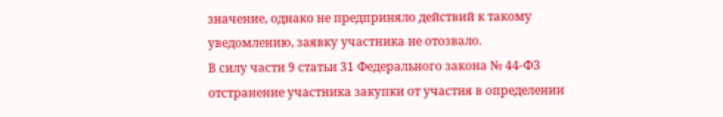значение, однако не предприняло действий к такому уведомлению, заявку участника не отозвало.
В силу части 9 статьи 31 Федерального закона № 44-ФЗ отстранение участника закупки от участия в определении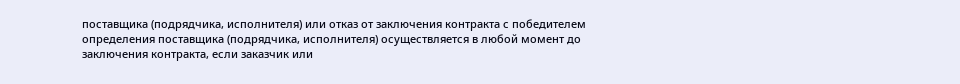поставщика (подрядчика, исполнителя) или отказ от заключения контракта с победителем определения поставщика (подрядчика, исполнителя) осуществляется в любой момент до заключения контракта, если заказчик или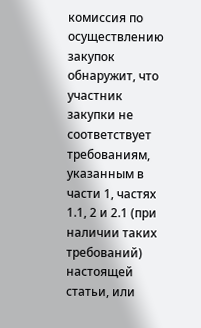комиссия по осуществлению закупок обнаружит, что участник закупки не соответствует требованиям, указанным в части 1, частях 1.1, 2 и 2.1 (при наличии таких требований) настоящей статьи, или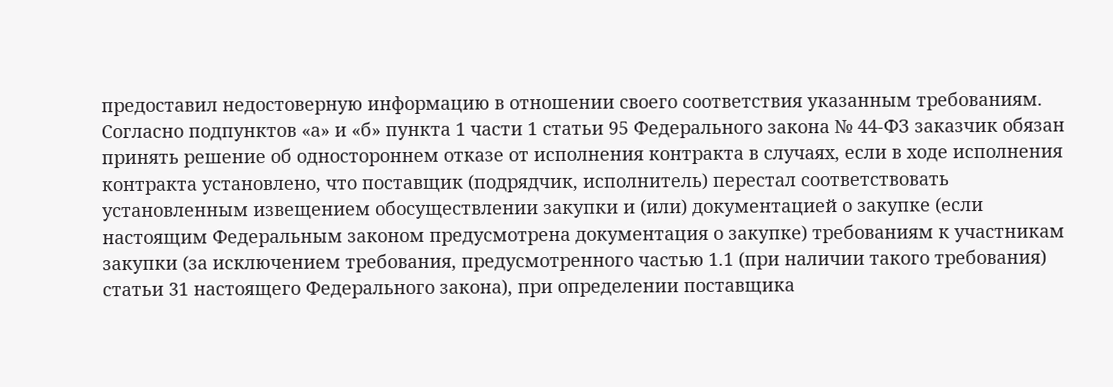предоставил недостоверную информацию в отношении своего соответствия указанным требованиям.
Согласно подпунктов «а» и «б» пункта 1 части 1 статьи 95 Федерального закона № 44-ФЗ заказчик обязан принять решение об одностороннем отказе от исполнения контракта в случаях, если в ходе исполнения контракта установлено, что поставщик (подрядчик, исполнитель) перестал соответствовать установленным извещением обосуществлении закупки и (или) документацией о закупке (если настоящим Федеральным законом предусмотрена документация о закупке) требованиям к участникам закупки (за исключением требования, предусмотренного частью 1.1 (при наличии такого требования) статьи 31 настоящего Федерального закона), при определении поставщика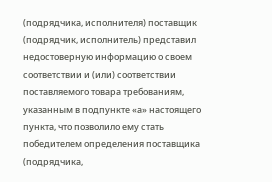(подрядчика, исполнителя) поставщик (подрядчик, исполнитель) представил недостоверную информацию о своем соответствии и (или) соответствии поставляемого товара требованиям, указанным в подпункте «а» настоящего пункта, что позволило ему стать победителем определения поставщика (подрядчика,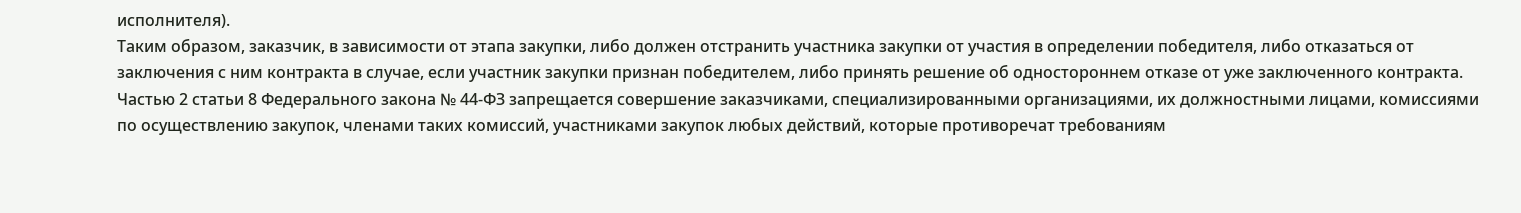исполнителя).
Таким образом, заказчик, в зависимости от этапа закупки, либо должен отстранить участника закупки от участия в определении победителя, либо отказаться от заключения с ним контракта в случае, если участник закупки признан победителем, либо принять решение об одностороннем отказе от уже заключенного контракта.
Частью 2 статьи 8 Федерального закона № 44-ФЗ запрещается совершение заказчиками, специализированными организациями, их должностными лицами, комиссиями по осуществлению закупок, членами таких комиссий, участниками закупок любых действий, которые противоречат требованиям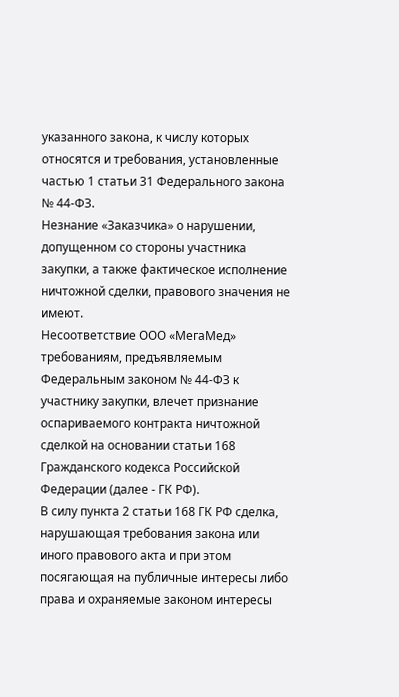указанного закона, к числу которых относятся и требования, установленные частью 1 статьи 31 Федерального закона № 44-ФЗ.
Незнание «Заказчика» о нарушении, допущенном со стороны участника закупки, а также фактическое исполнение ничтожной сделки, правового значения не имеют.
Несоответствие ООО «МегаМед» требованиям, предъявляемым Федеральным законом № 44-ФЗ к участнику закупки, влечет признание оспариваемого контракта ничтожной сделкой на основании статьи 168 Гражданского кодекса Российской Федерации (далее - ГК РФ).
В силу пункта 2 статьи 168 ГК РФ сделка, нарушающая требования закона или иного правового акта и при этом посягающая на публичные интересы либо права и охраняемые законом интересы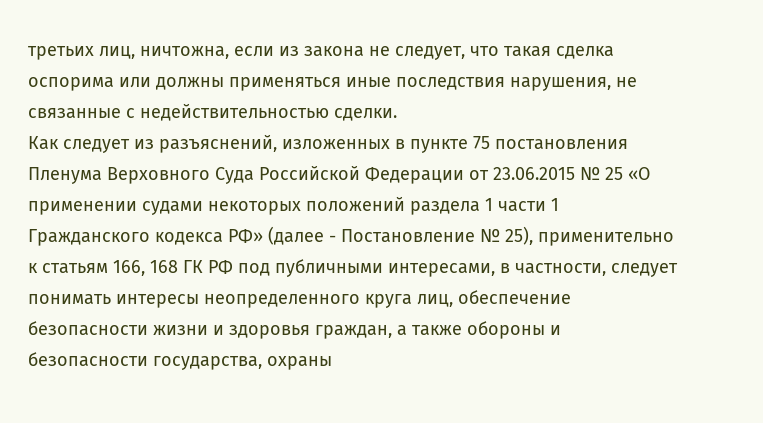третьих лиц, ничтожна, если из закона не следует, что такая сделка оспорима или должны применяться иные последствия нарушения, не связанные с недействительностью сделки.
Как следует из разъяснений, изложенных в пункте 75 постановления Пленума Верховного Суда Российской Федерации от 23.06.2015 № 25 «О применении судами некоторых положений раздела 1 части 1 Гражданского кодекса РФ» (далее - Постановление № 25), применительно к статьям 166, 168 ГК РФ под публичными интересами, в частности, следует понимать интересы неопределенного круга лиц, обеспечение безопасности жизни и здоровья граждан, а также обороны и безопасности государства, охраны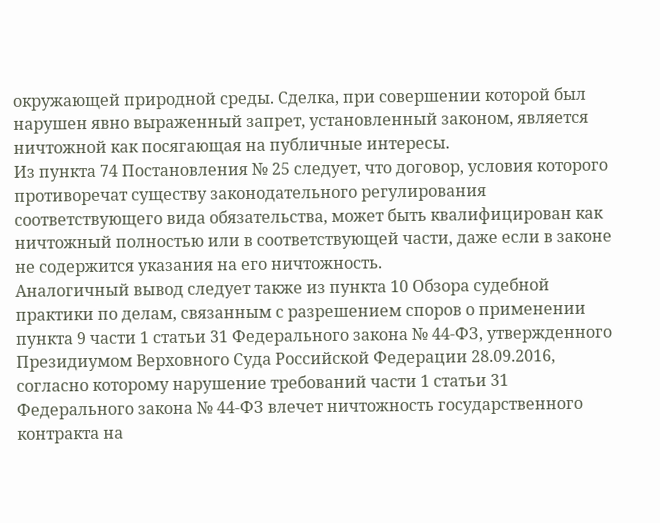окружающей природной среды. Сделка, при совершении которой был нарушен явно выраженный запрет, установленный законом, является ничтожной как посягающая на публичные интересы.
Из пункта 74 Постановления № 25 следует, что договор, условия которого противоречат существу законодательного регулирования соответствующего вида обязательства, может быть квалифицирован как ничтожный полностью или в соответствующей части, даже если в законе не содержится указания на его ничтожность.
Аналогичный вывод следует также из пункта 10 Обзора судебной практики по делам, связанным с разрешением споров о применении пункта 9 части 1 статьи 31 Федерального закона № 44-ФЗ, утвержденного Президиумом Верховного Суда Российской Федерации 28.09.2016, согласно которому нарушение требований части 1 статьи 31 Федерального закона № 44-ФЗ влечет ничтожность государственного контракта на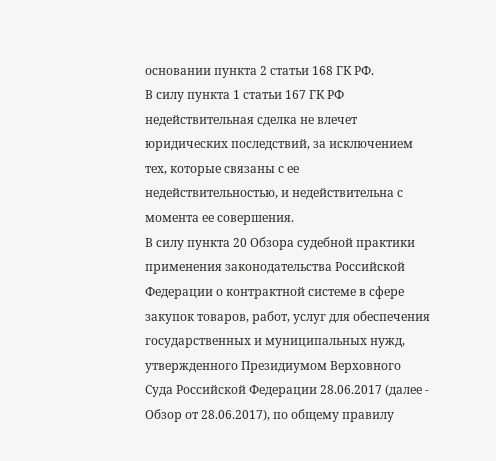основании пункта 2 статьи 168 ГК РФ.
В силу пункта 1 статьи 167 ГК РФ недействительная сделка не влечет юридических последствий, за исключением тех, которые связаны с ее недействительностью, и недействительна с момента ее совершения.
В силу пункта 20 Обзора судебной практики применения законодательства Российской Федерации о контрактной системе в сфере закупок товаров, работ, услуг для обеспечения государственных и муниципальных нужд, утвержденного Президиумом Верховного Суда Российской Федерации 28.06.2017 (далее - Обзор от 28.06.2017), по общему правилу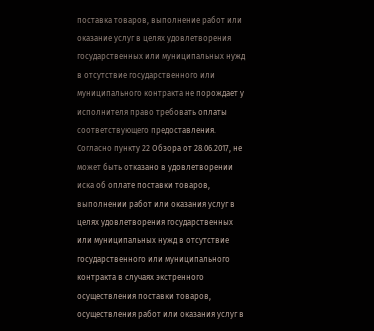поставка товаров, выполнение работ или оказание услуг в целях удовлетворения государственных или муниципальных нужд в отсутствие государственного или муниципального контракта не порождает у исполнителя право требовать оплаты соответствующего предоставления.
Согласно пункту 22 Обзора от 28.06.2017, не может быть отказано в удовлетворении иска об оплате поставки товаров, выполнении работ или оказания услуг в целях удовлетворения государственных или муниципальных нужд в отсутствие государственного или муниципального контракта в случаях экстренного осуществления поставки товаров, осуществления работ или оказания услуг в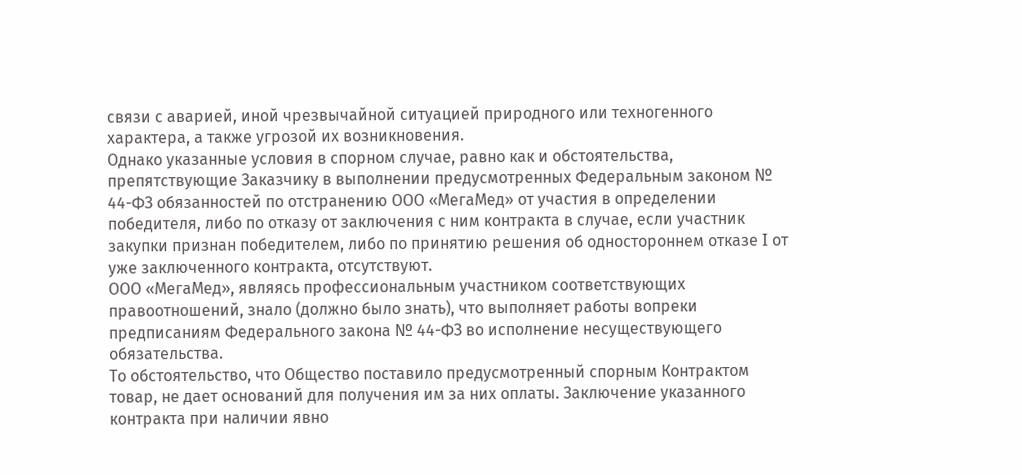связи с аварией, иной чрезвычайной ситуацией природного или техногенного характера, а также угрозой их возникновения.
Однако указанные условия в спорном случае, равно как и обстоятельства, препятствующие Заказчику в выполнении предусмотренных Федеральным законом № 44-ФЗ обязанностей по отстранению ООО «МегаМед» от участия в определении победителя, либо по отказу от заключения с ним контракта в случае, если участник закупки признан победителем, либо по принятию решения об одностороннем отказе I от уже заключенного контракта, отсутствуют.
ООО «МегаМед», являясь профессиональным участником соответствующих правоотношений, знало (должно было знать), что выполняет работы вопреки предписаниям Федерального закона № 44-ФЗ во исполнение несуществующего обязательства.
То обстоятельство, что Общество поставило предусмотренный спорным Контрактом товар, не дает оснований для получения им за них оплаты. Заключение указанного контракта при наличии явно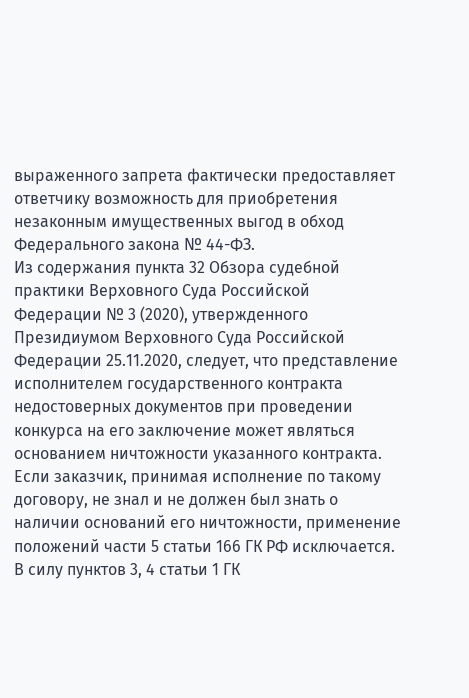выраженного запрета фактически предоставляет ответчику возможность для приобретения незаконным имущественных выгод в обход Федерального закона № 44-ФЗ.
Из содержания пункта 32 Обзора судебной практики Верховного Суда Российской Федерации № 3 (2020), утвержденного Президиумом Верховного Суда Российской Федерации 25.11.2020, следует, что представление исполнителем государственного контракта недостоверных документов при проведении конкурса на его заключение может являться основанием ничтожности указанного контракта. Если заказчик, принимая исполнение по такому договору, не знал и не должен был знать о наличии оснований его ничтожности, применение положений части 5 статьи 166 ГК РФ исключается.
В силу пунктов 3, 4 статьи 1 ГК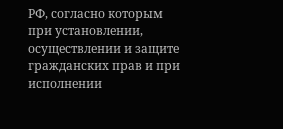РФ, согласно которым при установлении, осуществлении и защите гражданских прав и при исполнении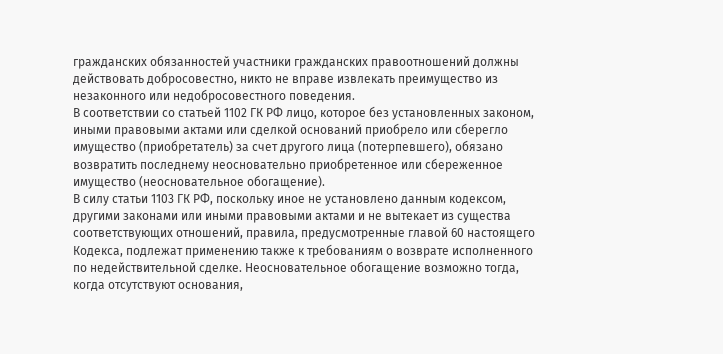гражданских обязанностей участники гражданских правоотношений должны действовать добросовестно, никто не вправе извлекать преимущество из незаконного или недобросовестного поведения.
В соответствии со статьей 1102 ГК РФ лицо, которое без установленных законом, иными правовыми актами или сделкой оснований приобрело или сберегло имущество (приобретатель) за счет другого лица (потерпевшего), обязано возвратить последнему неосновательно приобретенное или сбереженное имущество (неосновательное обогащение).
В силу статьи 1103 ГК РФ, поскольку иное не установлено данным кодексом, другими законами или иными правовыми актами и не вытекает из существа соответствующих отношений, правила, предусмотренные главой 60 настоящего Кодекса, подлежат применению также к требованиям о возврате исполненного по недействительной сделке. Неосновательное обогащение возможно тогда, когда отсутствуют основания,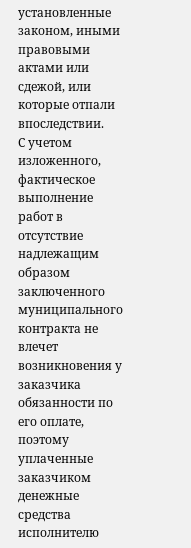установленные законом, иными правовыми актами или сдежой, или которые отпали впоследствии.
С учетом изложенного, фактическое выполнение работ в отсутствие надлежащим образом заключенного муниципального контракта не влечет возникновения у заказчика обязанности по его оплате, поэтому уплаченные заказчиком денежные средства исполнителю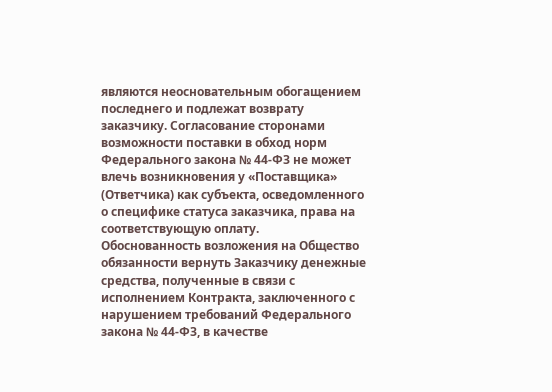являются неосновательным обогащением последнего и подлежат возврату заказчику. Согласование сторонами возможности поставки в обход норм Федерального закона № 44-ФЗ не может влечь возникновения у «Поставщика» (Ответчика) как субъекта, осведомленного о специфике статуса заказчика, права на соответствующую оплату.
Обоснованность возложения на Общество обязанности вернуть Заказчику денежные средства, полученные в связи с исполнением Контракта, заключенного с нарушением требований Федерального закона № 44-ФЗ, в качестве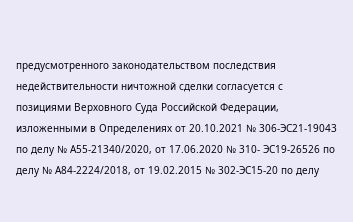предусмотренного законодательством последствия недействительности ничтожной сделки согласуется с позициями Верховного Суда Российской Федерации, изложенными в Определениях от 20.10.2021 № 306-ЭС21-19043 по делу № А55-21340/2020, от 17.06.2020 № 310- ЭС19-26526 по делу № А84-2224/2018, от 19.02.2015 № 302-ЭС15-20 по делу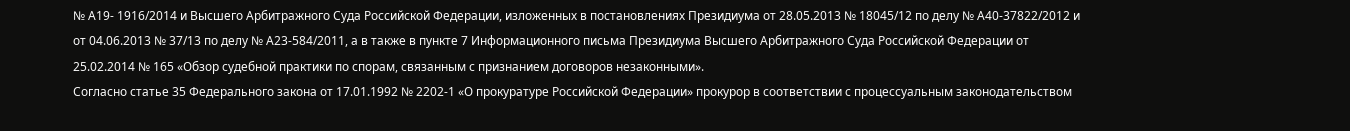№ А19- 1916/2014 и Высшего Арбитражного Суда Российской Федерации, изложенных в постановлениях Президиума от 28.05.2013 № 18045/12 по делу № А40-37822/2012 и от 04.06.2013 № 37/13 по делу № А23-584/2011, а в также в пункте 7 Информационного письма Президиума Высшего Арбитражного Суда Российской Федерации от 25.02.2014 № 165 «Обзор судебной практики по спорам, связанным с признанием договоров незаконными».
Согласно статье 35 Федерального закона от 17.01.1992 № 2202-1 «О прокуратуре Российской Федерации» прокурор в соответствии с процессуальным законодательством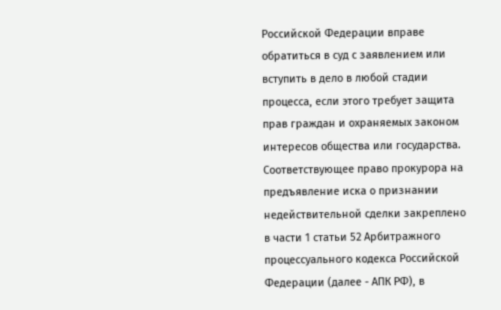Российской Федерации вправе обратиться в суд с заявлением или вступить в дело в любой стадии процесса, если этого требует защита прав граждан и охраняемых законом интересов общества или государства.
Соответствующее право прокурора на предъявление иска о признании недействительной сделки закреплено в части 1 статьи 52 Арбитражного процессуального кодекса Российской Федерации (далее - АПК РФ), в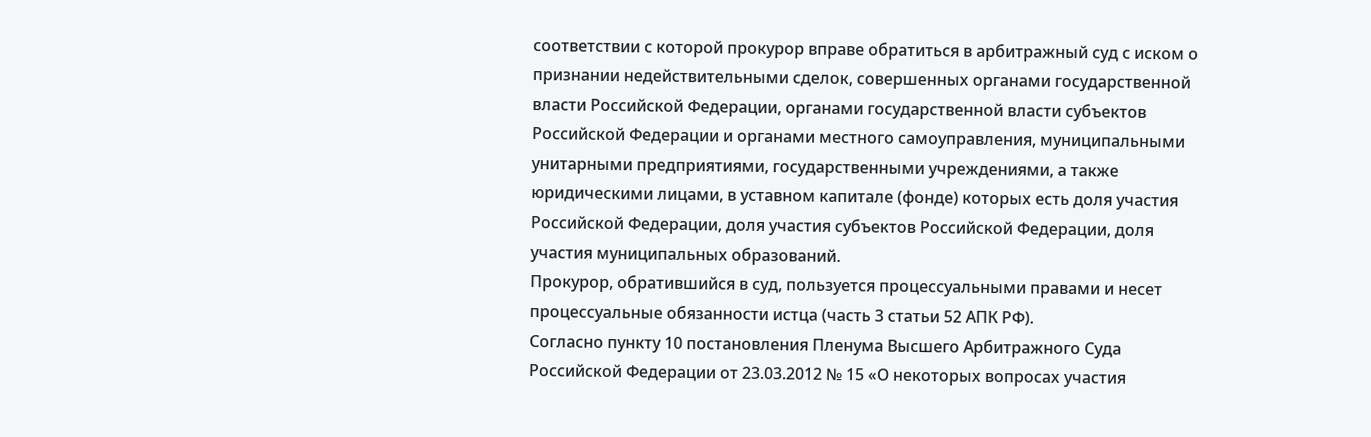соответствии с которой прокурор вправе обратиться в арбитражный суд с иском о признании недействительными сделок, совершенных органами государственной власти Российской Федерации, органами государственной власти субъектов Российской Федерации и органами местного самоуправления, муниципальными унитарными предприятиями, государственными учреждениями, а также юридическими лицами, в уставном капитале (фонде) которых есть доля участия Российской Федерации, доля участия субъектов Российской Федерации, доля участия муниципальных образований.
Прокурор, обратившийся в суд, пользуется процессуальными правами и несет процессуальные обязанности истца (часть 3 статьи 52 АПК РФ).
Согласно пункту 10 постановления Пленума Высшего Арбитражного Суда Российской Федерации от 23.03.2012 № 15 «О некоторых вопросах участия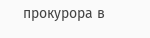прокурора в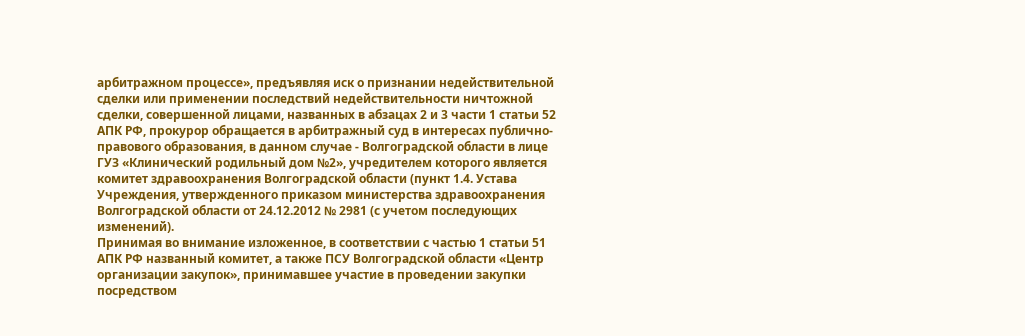арбитражном процессе», предъявляя иск о признании недействительной сделки или применении последствий недействительности ничтожной сделки, совершенной лицами, названных в абзацах 2 и 3 части 1 статьи 52 АПК РФ, прокурор обращается в арбитражный суд в интересах публично-правового образования, в данном случае - Волгоградской области в лице ГУЗ «Клинический родильный дом №2», учредителем которого является комитет здравоохранения Волгоградской области (пункт 1.4. Устава Учреждения, утвержденного приказом министерства здравоохранения Волгоградской области от 24.12.2012 № 2981 (с учетом последующих изменений).
Принимая во внимание изложенное, в соответствии с частью 1 статьи 51 АПК РФ названный комитет, а также ПСУ Волгоградской области «Центр организации закупок», принимавшее участие в проведении закупки посредством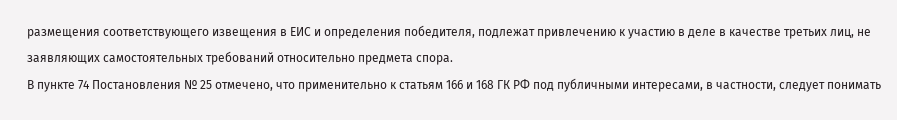размещения соответствующего извещения в ЕИС и определения победителя, подлежат привлечению к участию в деле в качестве третьих лиц, не заявляющих самостоятельных требований относительно предмета спора.
В пункте 74 Постановления № 25 отмечено, что применительно к статьям 166 и 168 ГК РФ под публичными интересами, в частности, следует понимать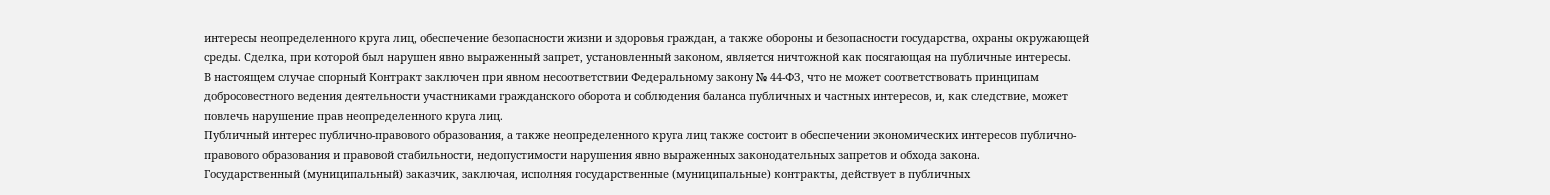интересы неопределенного круга лиц, обеспечение безопасности жизни и здоровья граждан, а также обороны и безопасности государства, охраны окружающей среды. Сделка, при которой был нарушен явно выраженный запрет, установленный законом, является ничтожной как посягающая на публичные интересы.
В настоящем случае спорный Контракт заключен при явном несоответствии Федеральному закону № 44-ФЗ, что не может соответствовать принципам добросовестного ведения деятельности участниками гражданского оборота и соблюдения баланса публичных и частных интересов, и, как следствие, может повлечь нарушение прав неопределенного круга лиц.
Публичный интерес публично-правового образования, а также неопределенного круга лиц также состоит в обеспечении экономических интересов публично-правового образования и правовой стабильности, недопустимости нарушения явно выраженных законодательных запретов и обхода закона.
Государственный (муниципальный) заказчик, заключая, исполняя государственные (муниципальные) контракты, действует в публичных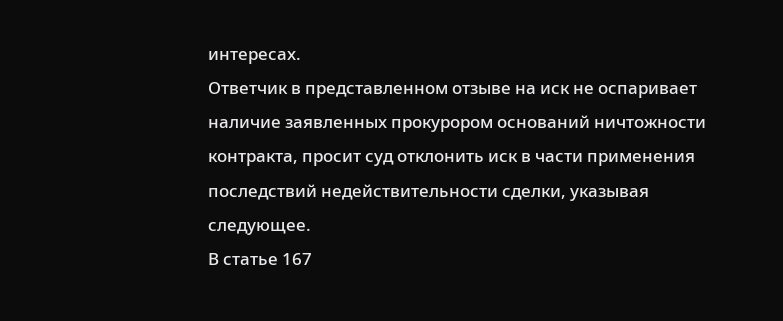интересах.
Ответчик в представленном отзыве на иск не оспаривает наличие заявленных прокурором оснований ничтожности контракта, просит суд отклонить иск в части применения последствий недействительности сделки, указывая следующее.
В статье 167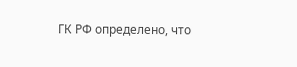ГК РФ определено, что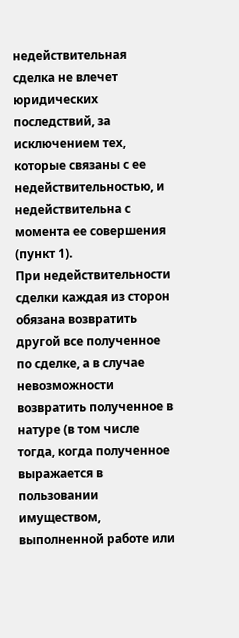недействительная сделка не влечет юридических последствий, за исключением тех, которые связаны с ее недействительностью, и недействительна с момента ее совершения (пункт 1).
При недействительности сделки каждая из сторон обязана возвратить другой все полученное по сделке, а в случае невозможности возвратить полученное в натуре (в том числе тогда, когда полученное выражается в пользовании имуществом, выполненной работе или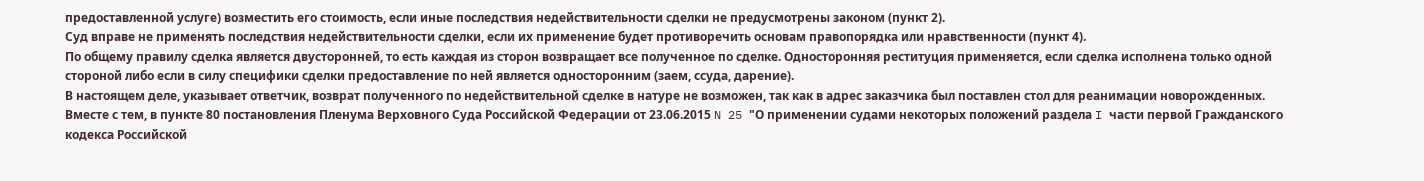предоставленной услуге) возместить его стоимость, если иные последствия недействительности сделки не предусмотрены законом (пункт 2).
Суд вправе не применять последствия недействительности сделки, если их применение будет противоречить основам правопорядка или нравственности (пункт 4).
По общему правилу сделка является двусторонней, то есть каждая из сторон возвращает все полученное по сделке. Односторонняя реституция применяется, если сделка исполнена только одной стороной либо если в силу специфики сделки предоставление по ней является односторонним (заем, ссуда, дарение).
В настоящем деле, указывает ответчик, возврат полученного по недействительной сделке в натуре не возможен, так как в адрес заказчика был поставлен стол для реанимации новорожденных.
Вместе с тем, в пункте 80 постановления Пленума Верховного Суда Российской Федерации от 23.06.2015 N 25 "О применении судами некоторых положений раздела I части первой Гражданского кодекса Российской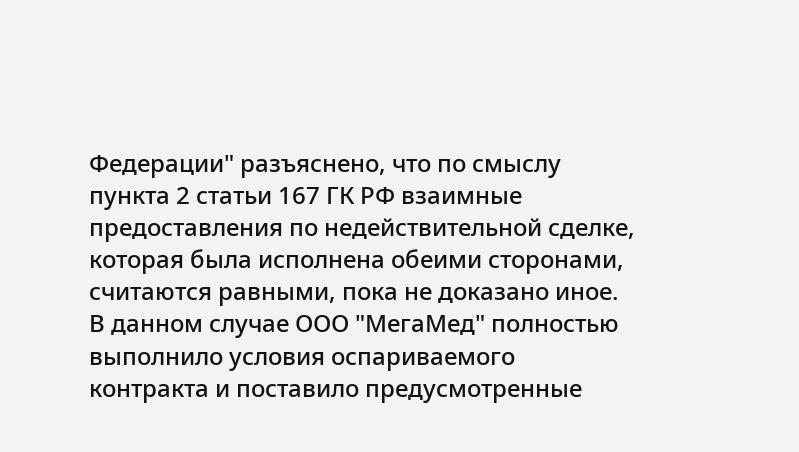Федерации" разъяснено, что по смыслу пункта 2 статьи 167 ГК РФ взаимные предоставления по недействительной сделке, которая была исполнена обеими сторонами, считаются равными, пока не доказано иное.
В данном случае ООО "МегаМед" полностью выполнило условия оспариваемого контракта и поставило предусмотренные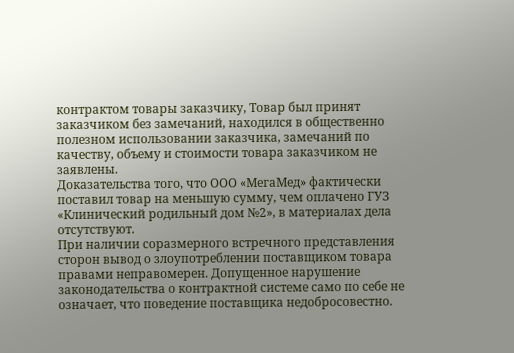контрактом товары заказчику, Товар был принят заказчиком без замечаний, находился в общественно полезном использовании заказчика, замечаний по качеству, объему и стоимости товара заказчиком не заявлены.
Доказательства того, что ООО «МегаМед» фактически поставил товар на меньшую сумму, чем оплачено ГУЗ «Клинический родильный дом №2», в материалах дела отсутствуют.
При наличии соразмерного встречного представления сторон вывод о злоупотреблении поставщиком товара правами неправомерен. Допущенное нарушение законодательства о контрактной системе само по себе не означает, что поведение поставщика недобросовестно.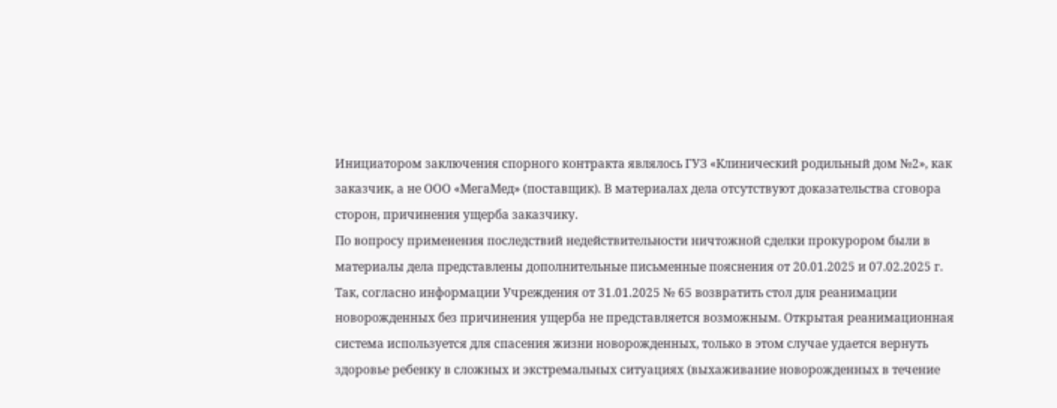Инициатором заключения спорного контракта являлось ГУЗ «Клинический родильный дом №2», как заказчик, а не ООО «МегаМед» (поставщик). В материалах дела отсутствуют доказательства сговора сторон, причинения ущерба заказчику.
По вопросу применения последствий недействительности ничтожной сделки прокурором были в материалы дела представлены дополнительные письменные пояснения от 20.01.2025 и 07.02.2025 г.
Так, согласно информации Учреждения от 31.01.2025 № 65 возвратить стол для реанимации новорожденных без причинения ущерба не представляется возможным. Открытая реанимационная система используется для спасения жизни новорожденных, только в этом случае удается вернуть здоровье ребенку в сложных и экстремальных ситуациях (выхаживание новорожденных в течение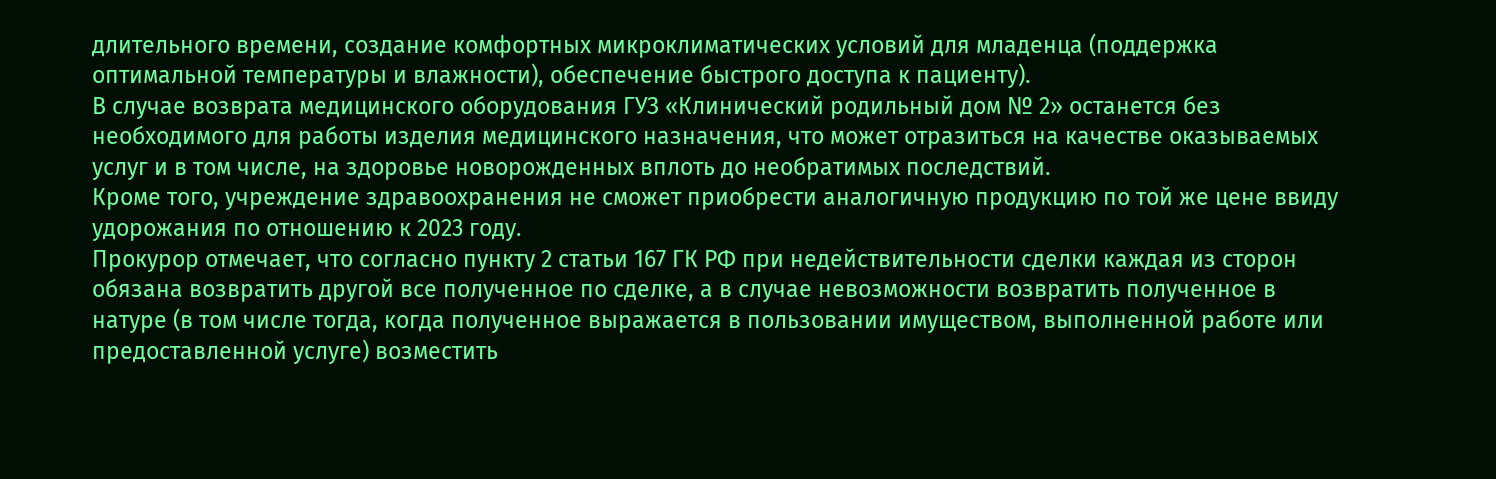длительного времени, создание комфортных микроклиматических условий для младенца (поддержка оптимальной температуры и влажности), обеспечение быстрого доступа к пациенту).
В случае возврата медицинского оборудования ГУЗ «Клинический родильный дом № 2» останется без необходимого для работы изделия медицинского назначения, что может отразиться на качестве оказываемых услуг и в том числе, на здоровье новорожденных вплоть до необратимых последствий.
Кроме того, учреждение здравоохранения не сможет приобрести аналогичную продукцию по той же цене ввиду удорожания по отношению к 2023 году.
Прокурор отмечает, что согласно пункту 2 статьи 167 ГК РФ при недействительности сделки каждая из сторон обязана возвратить другой все полученное по сделке, а в случае невозможности возвратить полученное в натуре (в том числе тогда, когда полученное выражается в пользовании имуществом, выполненной работе или предоставленной услуге) возместить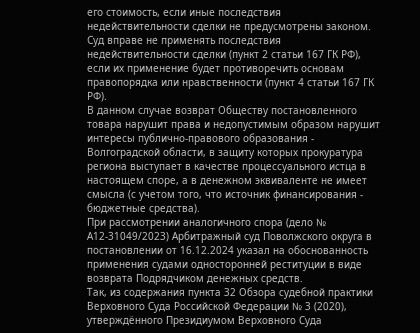его стоимость, если иные последствия недействительности сделки не предусмотрены законом.
Суд вправе не применять последствия недействительности сделки (пункт 2 статьи 167 ГК РФ), если их применение будет противоречить основам правопорядка или нравственности (пункт 4 статьи 167 ГК РФ).
В данном случае возврат Обществу постановленного товара нарушит права и недопустимым образом нарушит интересы публично-правового образования - Волгоградской области, в защиту которых прокуратура региона выступает в качестве процессуального истца в настоящем споре, а в денежном эквиваленте не имеет смысла (с учетом того, что источник финансирования - бюджетные средства).
При рассмотрении аналогичного спора (дело № А12-31049/2023) Арбитражный суд Поволжского округа в постановлении от 16.12.2024 указал на обоснованность применения судами односторонней реституции в виде возврата Подрядчиком денежных средств.
Так, из содержания пункта 32 Обзора судебной практики Верховного Суда Российской Федерации № 3 (2020), утверждённого Президиумом Верховного Суда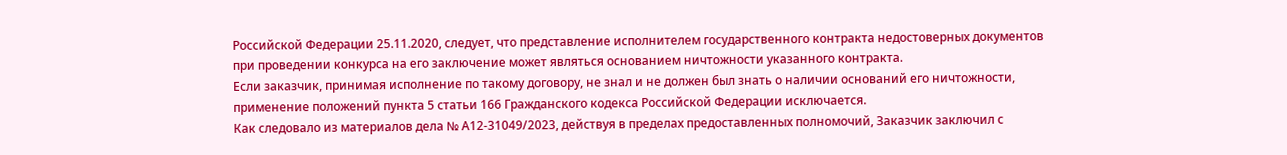Российской Федерации 25.11.2020, следует, что представление исполнителем государственного контракта недостоверных документов при проведении конкурса на его заключение может являться основанием ничтожности указанного контракта.
Если заказчик, принимая исполнение по такому договору, не знал и не должен был знать о наличии оснований его ничтожности, применение положений пункта 5 статьи 166 Гражданского кодекса Российской Федерации исключается.
Как следовало из материалов дела № А12-31049/2023, действуя в пределах предоставленных полномочий, Заказчик заключил с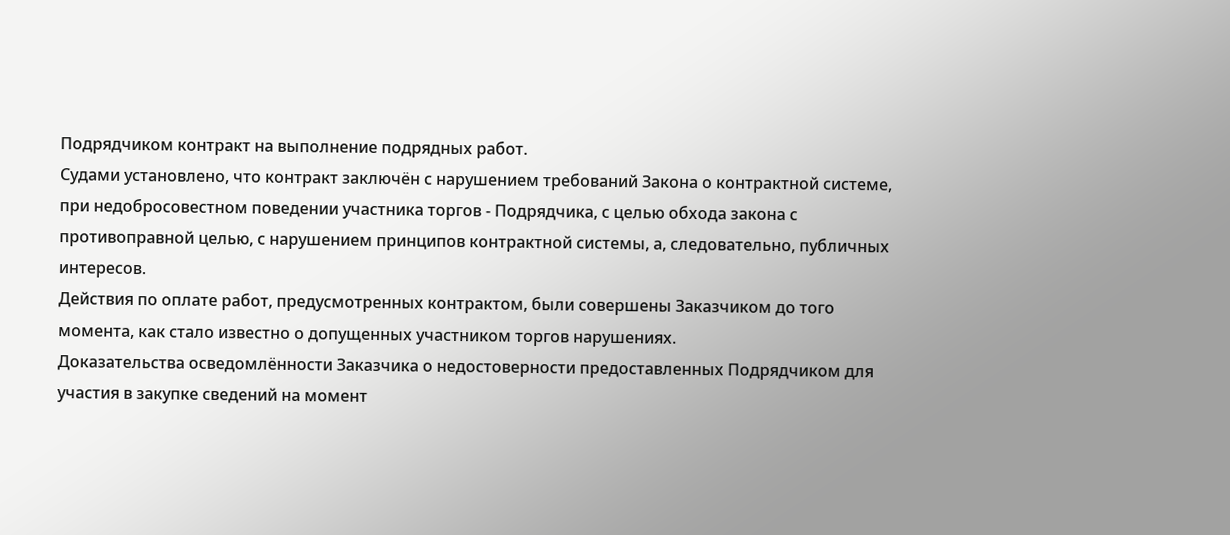Подрядчиком контракт на выполнение подрядных работ.
Судами установлено, что контракт заключён с нарушением требований Закона о контрактной системе, при недобросовестном поведении участника торгов - Подрядчика, с целью обхода закона с противоправной целью, с нарушением принципов контрактной системы, а, следовательно, публичных интересов.
Действия по оплате работ, предусмотренных контрактом, были совершены Заказчиком до того момента, как стало известно о допущенных участником торгов нарушениях.
Доказательства осведомлённости Заказчика о недостоверности предоставленных Подрядчиком для участия в закупке сведений на момент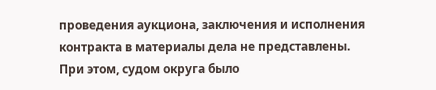проведения аукциона, заключения и исполнения контракта в материалы дела не представлены.
При этом, судом округа было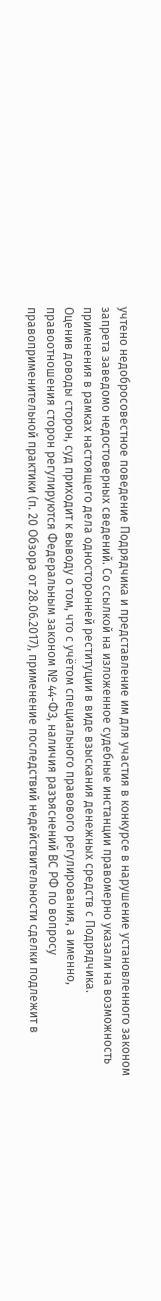учтено недобросовестное поведение Подрядчика и представление им для участия в конкурсе в нарушение установленного законом запрета заведомо недостоверных сведений. Со ссылкой на изложенное судебные инстанции правомерно указали на возможность применения в рамках настоящего дела односторонней реституции в виде взыскания денежных средств с Подрядчика.
Оценив доводы сторон, суд приходит к выводу о том, что с учётом специального правового регулирования, а именно, правоотношения сторон регулируются Федеральным законом № 44-ФЗ, наличия разъяснений ВС РФ по вопросу правоприменительной практики (п. 20 Обзора от 28.06.2017), применение последствий недействительности сделки подлежит в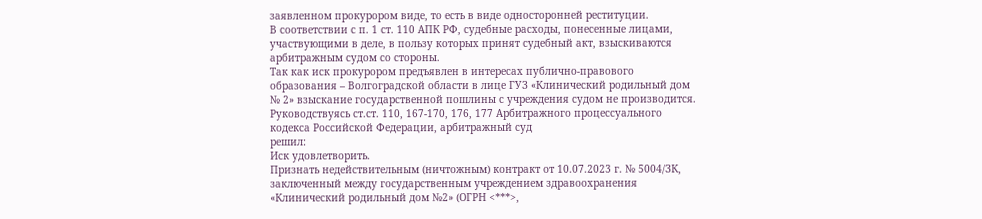заявленном прокурором виде, то есть в виде односторонней реституции.
В соответствии с п. 1 ст. 110 АПК РФ, судебные расходы, понесенные лицами, участвующими в деле, в пользу которых принят судебный акт, взыскиваются арбитражным судом со стороны.
Так как иск прокурором предъявлен в интересах публично-правового образования – Волгоградской области в лице ГУЗ «Клинический родильный дом № 2» взыскание государственной пошлины с учреждения судом не производится.
Руководствуясь ст.ст. 110, 167-170, 176, 177 Арбитражного процессуального кодекса Российской Федерации, арбитражный суд
решил:
Иск удовлетворить.
Признать недействительным (ничтожным) контракт от 10.07.2023 г. № 5004/ЗК, заключенный между государственным учреждением здравоохранения «Клинический родильный дом №2» (ОГРН <***>,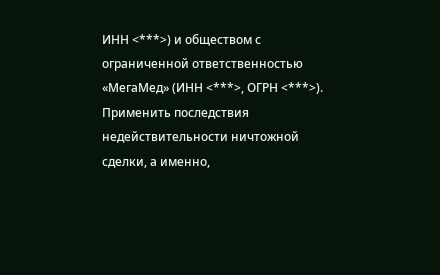ИНН <***>) и обществом с ограниченной ответственностью «МегаМед» (ИНН <***>, ОГРН <***>).
Применить последствия недействительности ничтожной сделки, а именно,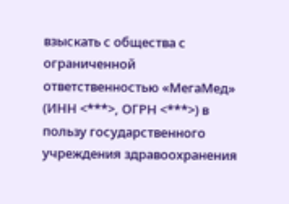взыскать с общества с ограниченной ответственностью «МегаМед» (ИНН <***>, ОГРН <***>) в пользу государственного учреждения здравоохранения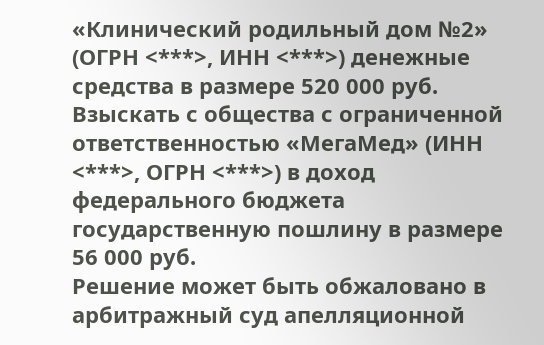«Клинический родильный дом №2» (ОГРН <***>, ИНН <***>) денежные средства в размере 520 000 руб.
Взыскать с общества с ограниченной ответственностью «МегаМед» (ИНН <***>, ОГРН <***>) в доход федерального бюджета государственную пошлину в размере 56 000 руб.
Решение может быть обжаловано в арбитражный суд апелляционной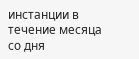инстанции в течение месяца со дня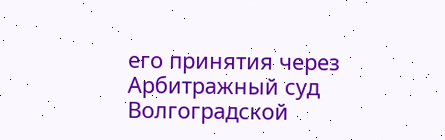его принятия через Арбитражный суд Волгоградской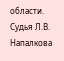области.
Судья Л.В. Напалкова